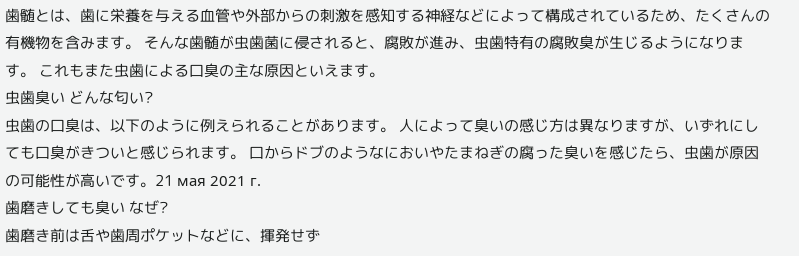歯髄とは、歯に栄養を与える血管や外部からの刺激を感知する神経などによって構成されているため、たくさんの有機物を含みます。 そんな歯髄が虫歯菌に侵されると、腐敗が進み、虫歯特有の腐敗臭が生じるようになります。 これもまた虫歯による口臭の主な原因といえます。
虫歯臭い どんな匂い?
虫歯の口臭は、以下のように例えられることがあります。 人によって臭いの感じ方は異なりますが、いずれにしても口臭がきついと感じられます。 口からドブのようなにおいやたまねぎの腐った臭いを感じたら、虫歯が原因の可能性が高いです。21 мая 2021 г.
歯磨きしても臭い なぜ?
歯磨き前は舌や歯周ポケットなどに、揮発せず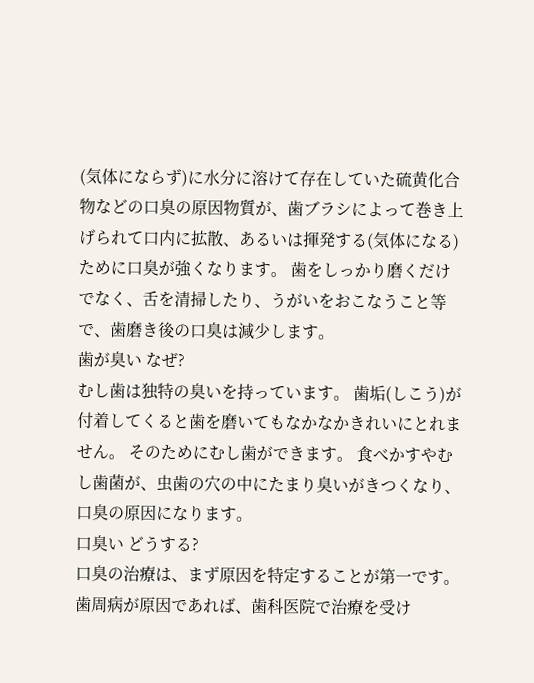(気体にならず)に水分に溶けて存在していた硫黄化合物などの口臭の原因物質が、歯ブラシによって巻き上げられて口内に拡散、あるいは揮発する(気体になる)ために口臭が強くなります。 歯をしっかり磨くだけでなく、舌を清掃したり、うがいをおこなうこと等で、歯磨き後の口臭は減少します。
歯が臭い なぜ?
むし歯は独特の臭いを持っています。 歯垢(しこう)が付着してくると歯を磨いてもなかなかきれいにとれません。 そのためにむし歯ができます。 食べかすやむし歯菌が、虫歯の穴の中にたまり臭いがきつくなり、口臭の原因になります。
口臭い どうする?
口臭の治療は、まず原因を特定することが第一です。 歯周病が原因であれば、歯科医院で治療を受け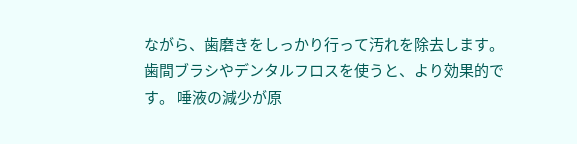ながら、歯磨きをしっかり行って汚れを除去します。 歯間ブラシやデンタルフロスを使うと、より効果的です。 唾液の減少が原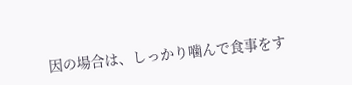因の場合は、しっかり噛んで食事をす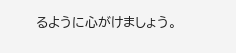るように心がけましょう。